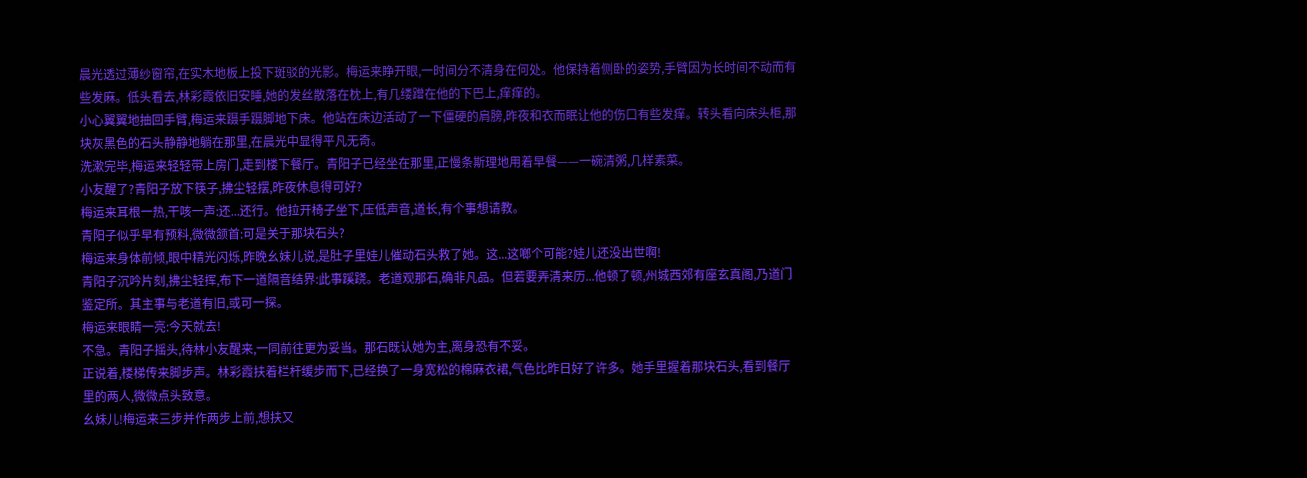晨光透过薄纱窗帘,在实木地板上投下斑驳的光影。梅运来睁开眼,一时间分不清身在何处。他保持着侧卧的姿势,手臂因为长时间不动而有些发麻。低头看去,林彩霞依旧安睡,她的发丝散落在枕上,有几缕蹭在他的下巴上,痒痒的。
小心翼翼地抽回手臂,梅运来蹑手蹑脚地下床。他站在床边活动了一下僵硬的肩膀,昨夜和衣而眠让他的伤口有些发痒。转头看向床头柜,那块灰黑色的石头静静地躺在那里,在晨光中显得平凡无奇。
洗漱完毕,梅运来轻轻带上房门,走到楼下餐厅。青阳子已经坐在那里,正慢条斯理地用着早餐——一碗清粥,几样素菜。
小友醒了?青阳子放下筷子,拂尘轻摆,昨夜休息得可好?
梅运来耳根一热,干咳一声:还...还行。他拉开椅子坐下,压低声音,道长,有个事想请教。
青阳子似乎早有预料,微微颔首:可是关于那块石头?
梅运来身体前倾,眼中精光闪烁,昨晚幺妹儿说,是肚子里娃儿催动石头救了她。这...这啷个可能?娃儿还没出世啊!
青阳子沉吟片刻,拂尘轻挥,布下一道隔音结界:此事蹊跷。老道观那石,确非凡品。但若要弄清来历...他顿了顿,州城西郊有座玄真阁,乃道门鉴定所。其主事与老道有旧,或可一探。
梅运来眼睛一亮:今天就去!
不急。青阳子摇头,待林小友醒来,一同前往更为妥当。那石既认她为主,离身恐有不妥。
正说着,楼梯传来脚步声。林彩霞扶着栏杆缓步而下,已经换了一身宽松的棉麻衣裙,气色比昨日好了许多。她手里握着那块石头,看到餐厅里的两人,微微点头致意。
幺妹儿!梅运来三步并作两步上前,想扶又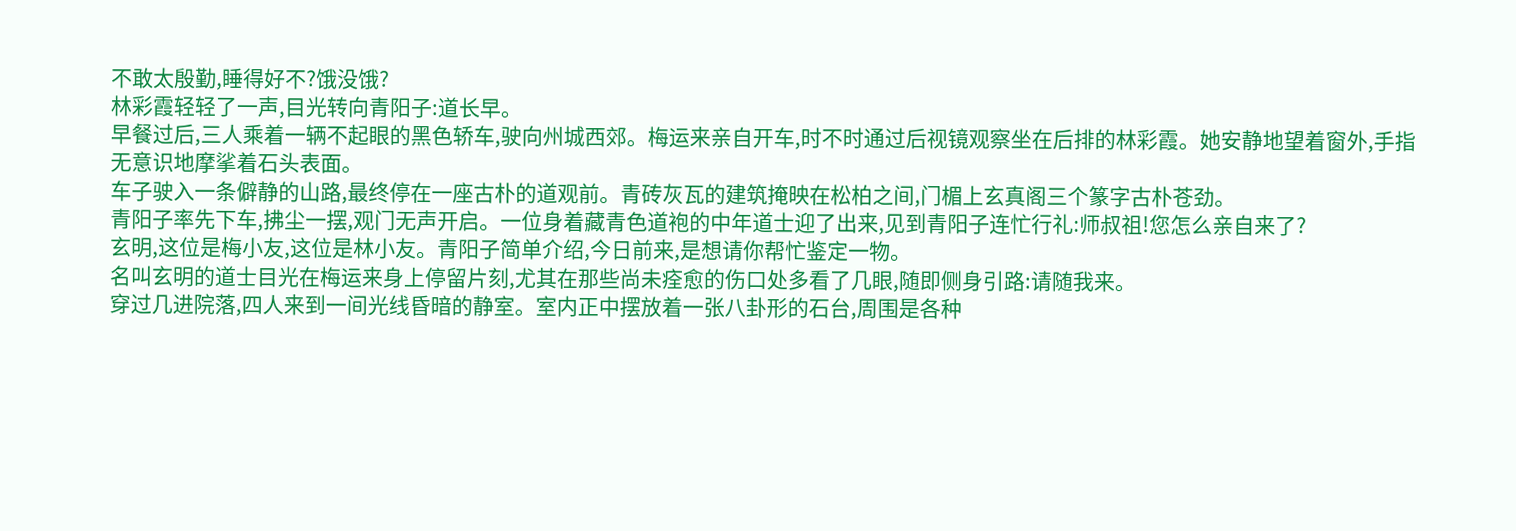不敢太殷勤,睡得好不?饿没饿?
林彩霞轻轻了一声,目光转向青阳子:道长早。
早餐过后,三人乘着一辆不起眼的黑色轿车,驶向州城西郊。梅运来亲自开车,时不时通过后视镜观察坐在后排的林彩霞。她安静地望着窗外,手指无意识地摩挲着石头表面。
车子驶入一条僻静的山路,最终停在一座古朴的道观前。青砖灰瓦的建筑掩映在松柏之间,门楣上玄真阁三个篆字古朴苍劲。
青阳子率先下车,拂尘一摆,观门无声开启。一位身着藏青色道袍的中年道士迎了出来,见到青阳子连忙行礼:师叔祖!您怎么亲自来了?
玄明,这位是梅小友,这位是林小友。青阳子简单介绍,今日前来,是想请你帮忙鉴定一物。
名叫玄明的道士目光在梅运来身上停留片刻,尤其在那些尚未痊愈的伤口处多看了几眼,随即侧身引路:请随我来。
穿过几进院落,四人来到一间光线昏暗的静室。室内正中摆放着一张八卦形的石台,周围是各种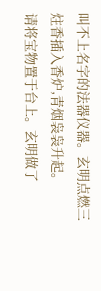叫不上名字的法器仪器。玄明点燃三炷香插入香炉,青烟袅袅升起。
请将宝物置于台上。玄明做了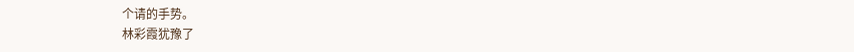个请的手势。
林彩霞犹豫了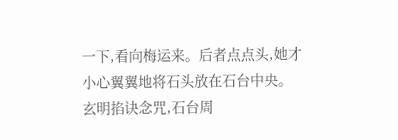一下,看向梅运来。后者点点头,她才小心翼翼地将石头放在石台中央。
玄明掐诀念咒,石台周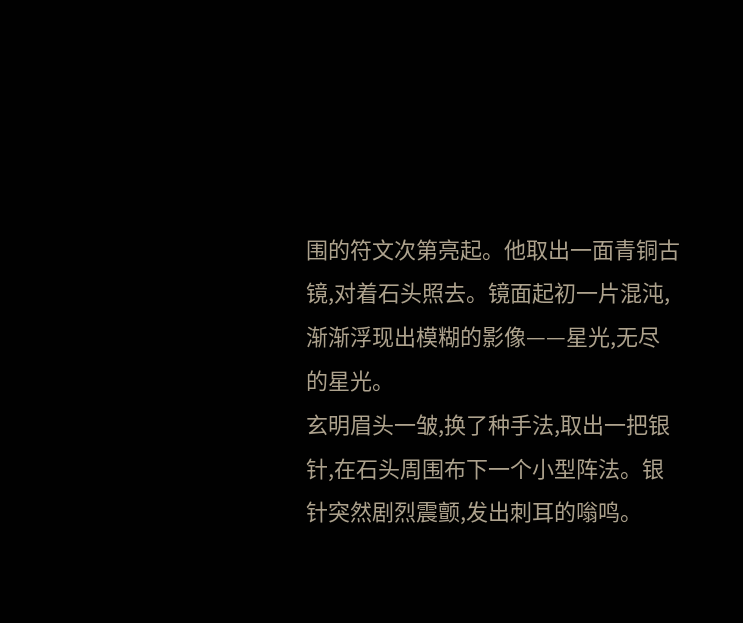围的符文次第亮起。他取出一面青铜古镜,对着石头照去。镜面起初一片混沌,渐渐浮现出模糊的影像——星光,无尽的星光。
玄明眉头一皱,换了种手法,取出一把银针,在石头周围布下一个小型阵法。银针突然剧烈震颤,发出刺耳的嗡鸣。